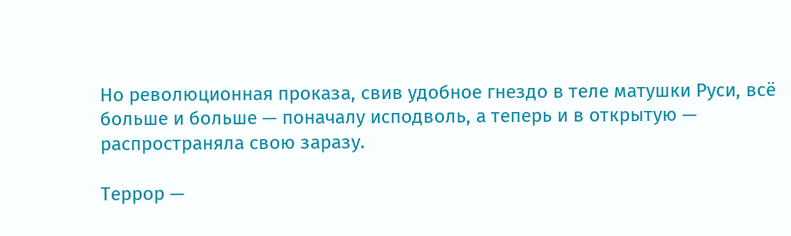Но революционная проказа, свив удобное гнездо в теле матушки Руси, всё больше и больше — поначалу исподволь, а теперь и в открытую — распространяла свою заразу.

Террор —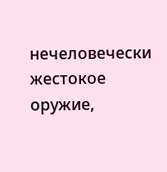нечеловечески жестокое оружие,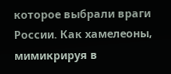которое выбрали враги России. Как хамелеоны, мимикрируя в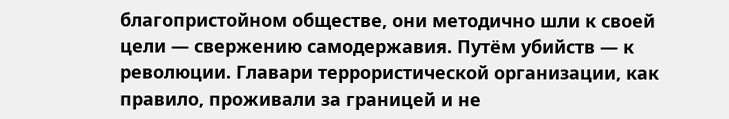благопристойном обществе, они методично шли к своей цели — свержению самодержавия. Путём убийств — к революции. Главари террористической организации, как правило, проживали за границей и не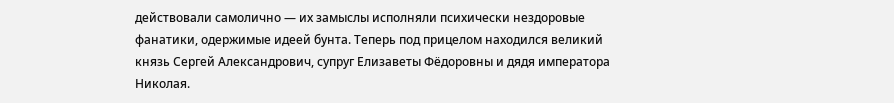действовали самолично — их замыслы исполняли психически нездоровые фанатики, одержимые идеей бунта. Теперь под прицелом находился великий князь Сергей Александрович, супруг Елизаветы Фёдоровны и дядя императора Николая.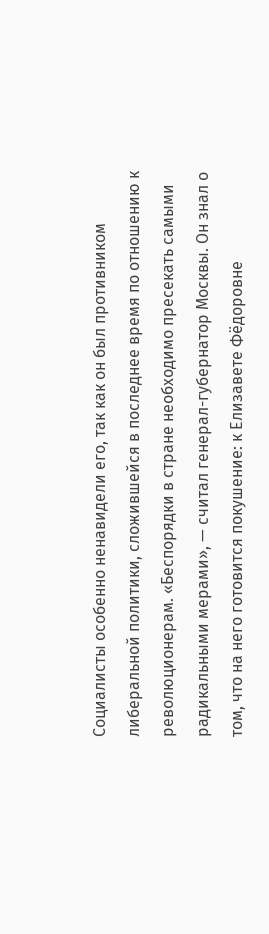Социалисты особенно ненавидели его, так как он был противником либеральной политики, сложившейся в последнее время по отношению к революционерам. «Беспорядки в стране необходимо пресекать самыми радикальными мерами», — считал генерал-губернатор Москвы. Он знал о том, что на него готовится покушение: к Елизавете Фёдоровне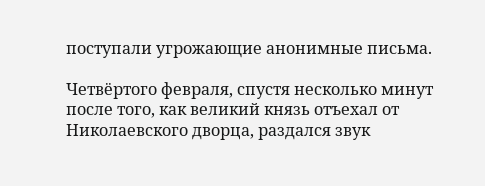поступали угрожающие анонимные письма.

Четвёртого февраля, спустя несколько минут после того, как великий князь отъехал от Николаевского дворца, раздался звук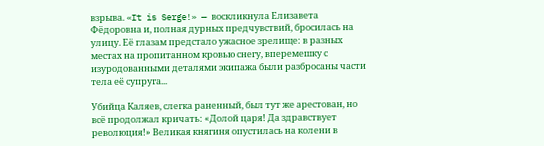взрыва. «It is Serge!» — воскликнула Елизавета Фёдоровна и, полная дурных предчувствий, бросилась на улицу. Её глазам предстало ужасное зрелище: в разных местах на пропитанном кровью снегу, вперемешку с изуродованными деталями экипажа были разбросаны части тела её супруга...

Убийца Каляев, слегка раненный, был тут же арестован, но всё продолжал кричать: «Долой царя! Да здравствует революция!» Великая княгиня опустилась на колени в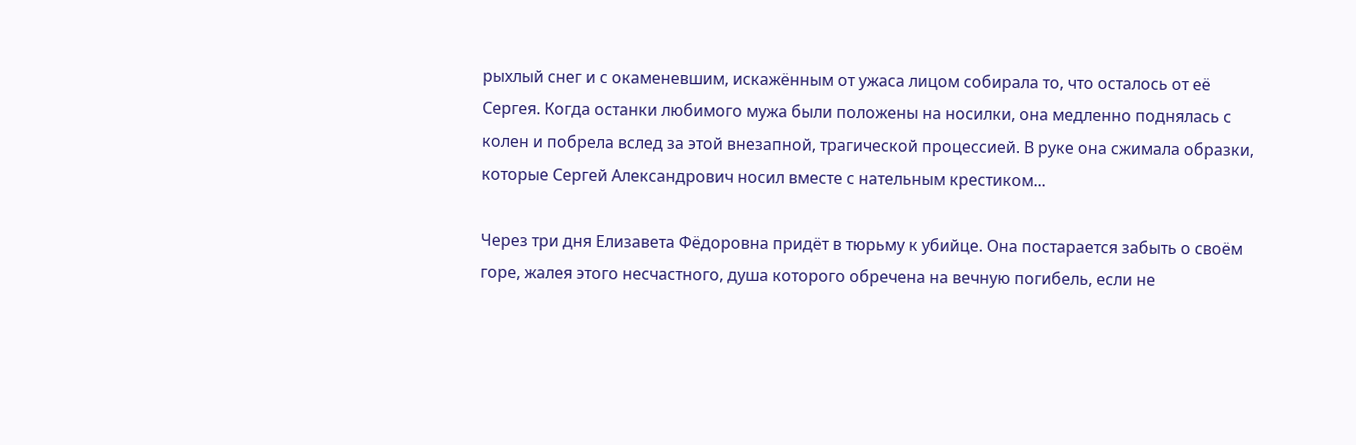рыхлый снег и с окаменевшим, искажённым от ужаса лицом собирала то, что осталось от её Сергея. Когда останки любимого мужа были положены на носилки, она медленно поднялась с колен и побрела вслед за этой внезапной, трагической процессией. В руке она сжимала образки, которые Сергей Александрович носил вместе с нательным крестиком...

Через три дня Елизавета Фёдоровна придёт в тюрьму к убийце. Она постарается забыть о своём горе, жалея этого несчастного, душа которого обречена на вечную погибель, если не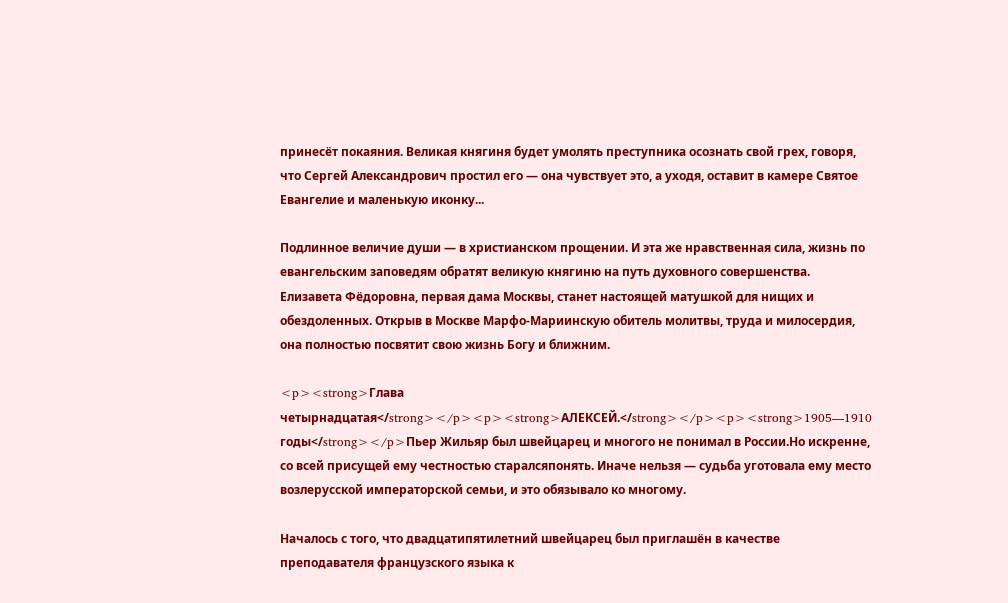принесёт покаяния. Великая княгиня будет умолять преступника осознать свой грех, говоря, что Сергей Александрович простил его — она чувствует это, а уходя, оставит в камере Святое Евангелие и маленькую иконку...

Подлинное величие души — в христианском прощении. И эта же нравственная сила, жизнь по евангельским заповедям обратят великую княгиню на путь духовного совершенства. Елизавета Фёдоровна, первая дама Москвы, станет настоящей матушкой для нищих и обездоленных. Открыв в Москве Марфо-Мариинскую обитель молитвы, труда и милосердия, она полностью посвятит свою жизнь Богу и ближним.

<p><strong>Глава четырнадцатая</strong></p><p><strong>АЛЕКСЕЙ.</strong></p><p><strong>1905—1910 годы</strong></p>Пьер Жильяр был швейцарец и многого не понимал в России.Но искренне, со всей присущей ему честностью старалсяпонять. Иначе нельзя — судьба уготовала ему место возлерусской императорской семьи, и это обязывало ко многому.

Началось с того, что двадцатипятилетний швейцарец был приглашён в качестве преподавателя французского языка к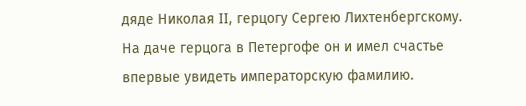дяде Николая II, герцогу Сергею Лихтенбергскому. На даче герцога в Петергофе он и имел счастье впервые увидеть императорскую фамилию.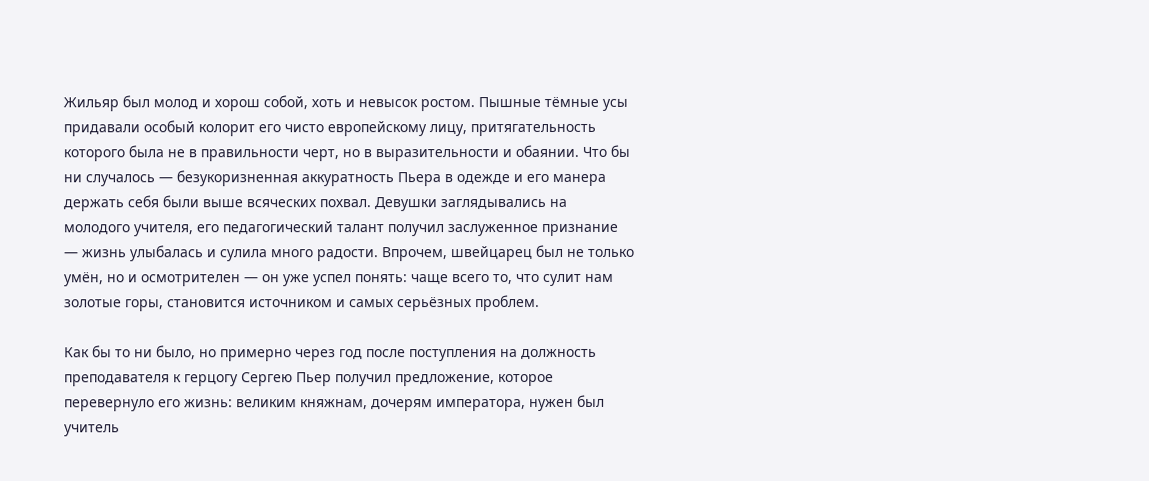Жильяр был молод и хорош собой, хоть и невысок ростом. Пышные тёмные усы придавали особый колорит его чисто европейскому лицу, притягательность которого была не в правильности черт, но в выразительности и обаянии. Что бы ни случалось — безукоризненная аккуратность Пьера в одежде и его манера держать себя были выше всяческих похвал. Девушки заглядывались на молодого учителя, его педагогический талант получил заслуженное признание — жизнь улыбалась и сулила много радости. Впрочем, швейцарец был не только умён, но и осмотрителен — он уже успел понять: чаще всего то, что сулит нам золотые горы, становится источником и самых серьёзных проблем.

Как бы то ни было, но примерно через год после поступления на должность преподавателя к герцогу Сергею Пьер получил предложение, которое перевернуло его жизнь: великим княжнам, дочерям императора, нужен был учитель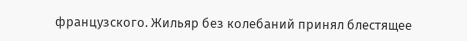французского. Жильяр без колебаний принял блестящее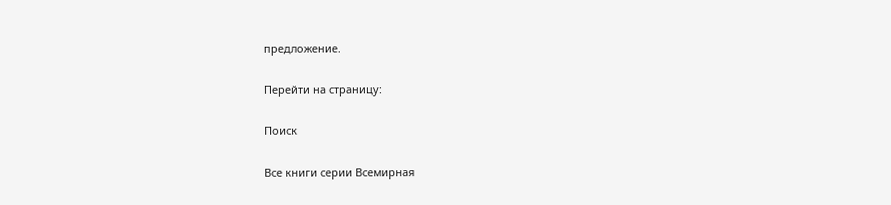предложение.

Перейти на страницу:

Поиск

Все книги серии Всемирная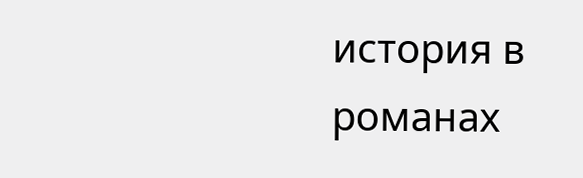история в романах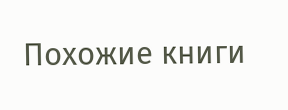Похожие книги